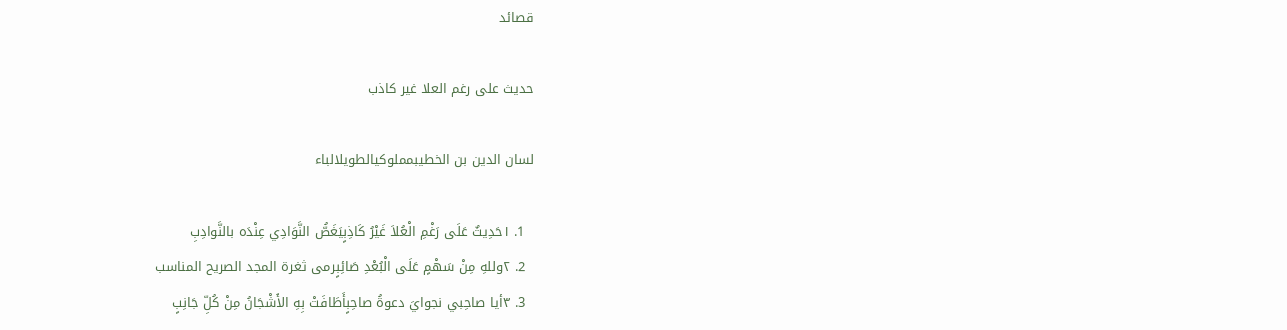قصائد

حديث على رغم العلا غير كاذب

لسان الدين بن الخطيبمملوكيالطويلالباء

  1. ١حَدِيثٌ عَلَى رَغْمِ الْعُلاَ غَيْرُ كَاذِبٍيَغَصُّ النَّوَادِي عِنْدَه بالنَّوادِبِ
  2. ٢وللهِ مِنْ سَهْمٍ عَلَى الْبُعْدِ صَائِبٍرمى ثغرة المجد الصريح المناسب
  3. ٣أيا صاحِبي نجوايَ دعوةُ صاحِبٍأَطَافَتْ بِهِ الأَشْجَانُ مِنْ كُلِّ جَانِبٍ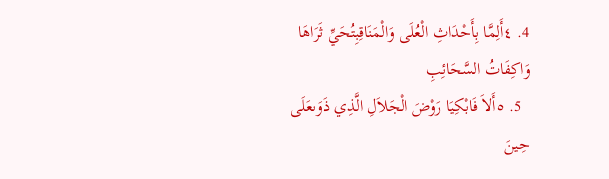4. ٤أَلِمَّا بِأَحْدَاثِ الْعُلَى وَالْمَنَاقِبِتُحَيِّ ثَرَاهَا وَاكِفَاتُ السَّحَائِبِ
  5. ٥أَلاَ فَابْكِيَا رَوْضَ الْجَلاَلِ الَّذِي ذَوَىعَلَى حِينَ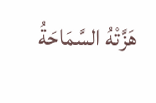هَزَّتْهُ السَّمَاحَةُ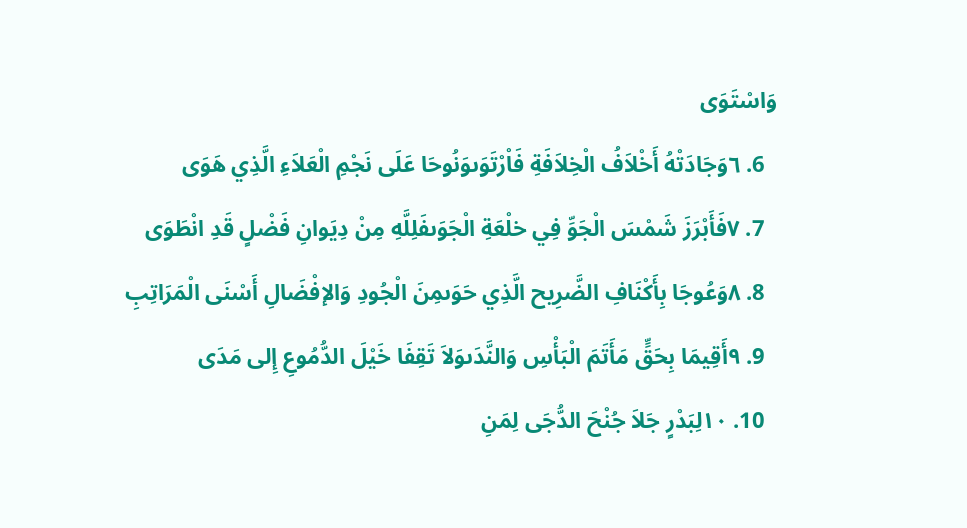وَاسْتَوَى
  6. ٦وَجَادَتْهُ أَخْلاَفُ الْخِلاَفَةِ فَاْرْتَوَىوَنُوحَا عَلَى نَجْمِ الْعَلاَءِ الَّذِي هَوَى
  7. ٧فَأَبْرَزَ شَمْسَ الْجَوِّ فِي خلْعَةِ الْجَوَىفَلِلَّهِ مِنْ دِيَوانِ فَضْلٍ قَدِ انْطَوَى
  8. ٨وَعُوجَا بِأَكْنَافِ الضَّرِيح الَّذِي حَوَىمِنَ الْجُودِ وَالإفْضَالِ أَسْنَى الْمَرَاتِبِ
  9. ٩أَقِيمَا بِحَقٍّ مَأَتَمَ الْبَأْسِ وَالنَّدَىوَلاَ تَقِفَا خَيْلَ الدُّمُوعِ إِلى مَدَى
  10. ١٠لِبَدْرٍ جَلاَ جُنْحَ الدُّجَى لِمَنِ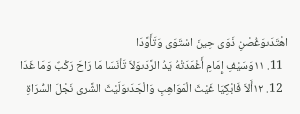اهْتَدَىوَغُصْنِ ذَوَى حِينَ اسْتَوَى وَتَأَوَّدَا
  11. ١١وَسَيْفِ إِمَامِ أَغْمَدَتْهُ يَدُ الرَّدَىوَلاَ تَأنَسَا مَا رَاحَ رَكْبٌ وَمَا غَدَا
  12. ١٢أَلاَ فَابْكِيَا غَيْثَ الْمَوَاهِبِ وَالْجَدَىوَلَيْثَ الشَّرى نَجْلَ السُّرَاةِ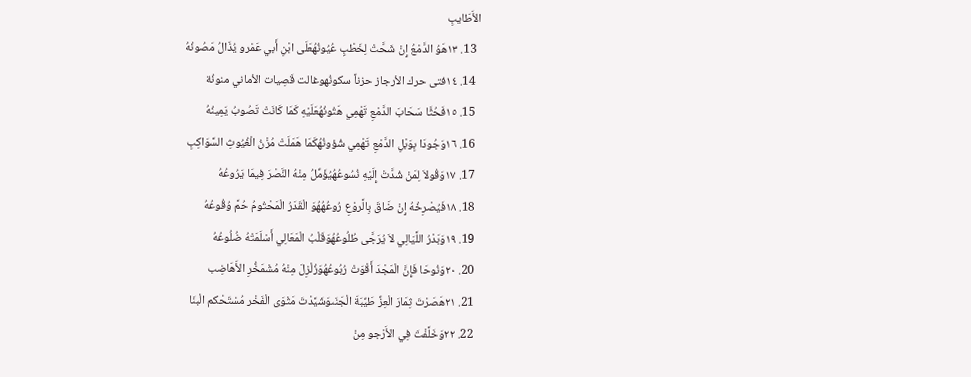الأَطَايبِ
  13. ١٣هَوُ الدَّمْعُ إِنْ شَحَّتْ لِخَطْبٍ عُيُونُهُعَلَى ابْنِ أَبي عَمْرو يُذَالُ مَصُونُهُ
  14. ١٤فتى حرك الأرجاز حزناً سكونُهوغالت قَصِيات الأماني منونُة
  15. ١٥فَحُثَّا سَحَابَ الدَّمْعِ تَهْمِي هَتُونُهُعَلَيْهِ كَمَا كَانَتْ تَصُوبُ يَمِينُهُ
  16. ١٦وَجُودَا بِوَبْلِ الدَّمْعِ تَهْمِي شُؤونُهُكَمَا هَمَلَتْ مُزْنُ الْغُيُوثِ السَّوَاكِبِ
  17. ١٧وَقُولاَ لِمَنْ شُدَّتْ إِلَيْهِ نُسُوعُهُيُؤَمِّلُ مِنْهُ النَّصْرَ فِيمَا يَرُوعُهُ
  18. ١٨فَيُصْرِخُهُ إِنْ ضَاقَ بِالَّروْعِ رُوعُهُهُوَ الْقَدَرُ الْمَحْتُومُ حُمَّ وُقُوعُهُ
  19. ١٩وَبَدْرُ اللَّيَالِي لاَ يُرَجَّى طُلُوعُهُوَقَلْبُ الْمَعَالِي أَسْلَمَتْهُ ضُلُوعُهُ
  20. ٢٠وَنُوحَا فَإِنَّ الْمَجْدَ أَقْوَتْ رُبُوعُهُوَزُلْزِلَ مِنْهُ مُشْمَخُّرِ الأَهَاضِب
  21. ٢١هَصَرْتَ ثِمَارَ الْعِزِّ طَيِّبَةَ الْجَنَىوَشَيَّدْتَ مَثْوَى الْفَخْر مُسْتَحْكم الْبنَا
  22. ٢٢وَخَلَّفْتَ فِي الأَرْجو مِنْ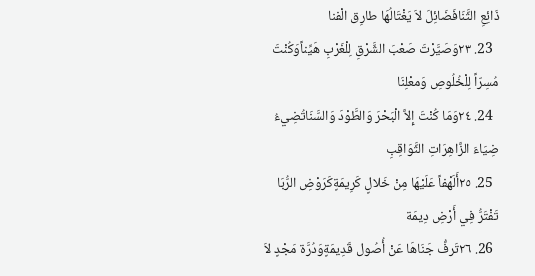ذَائِعِ الثَّنَافَضَائِلَ لاَ يَغْتَالُهَا طارِق الْفنا
  23. ٢٣وَصَيَّرْتَ صَعْبَ الشَّرْقِ لِلْغَرْبِ هَيِّناًوَكُنْتَ مُسِرّاً لِلْخُلُوصِ وَمعْلِنَا
  24. ٢٤وَمَا كُنْتَ إِلاَّ الْبَحْرَ وَالطَّوْدَ وَالسَّنَاتُضِيءُ ضِيَاءَ الزَّاهِرَاتِ الثَّوَاقِبِ
  25. ٢٥أَلَهْفاً عَلَيْهَا مِنْ خَلالٍ كَرِيمَةٍكَرَوْضِ الرُّبَا تَفْتَرُّ فِي أَرْضِ دِيمَة
  26. ٢٦تَرفُّ جَنَاهَا عَنْ أُصُول قَدِيمَةٍوَدُرَّة مَجْدٍ لاَ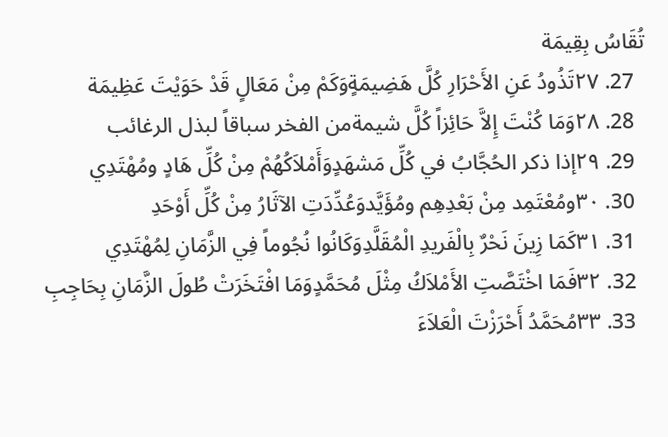تُقَاسُ بِقِيمَة
  27. ٢٧تَذُودُ عَنِ الأَحْرَارِ كُلَّ هَضِيمَةٍوَكَمْ مِنْ مَعَالٍ قَدْ حَوَيْتَ عَظِيمَة
  28. ٢٨وَمَا كُنْتَ إِلاَّ حَائِزاً كُلَّ شيمةمن الفخر سباقاً لبذل الرغائب
  29. ٢٩إذا ذكر الحُجَّابُ في كُلِّ مَشهَدٍوَأَمْلاَكُهُمْ مِنْ كُلِّ هَادٍ ومُهْتَدِي
  30. ٣٠ومُعْتَمِد مِنْ بَعْدِهِم ومُؤَيَّدوَعُدِّدَتِ الآثَارُ مِنْ كُلِّ أَوْحَدِ
  31. ٣١كَمَا زِينَ نَحْرٌ بِالْفَريدِ الْمُقَلَّدِوَكَانُوا نُجُوماً فِي الزَّمَانِ لِمُهْتَدِي
  32. ٣٢فَمَا اخْتَصَّتِ الأَمْلاَكُ مِثْلَ مُحَمَّدٍوَمَا افْتَخَرَتْ طُولَ الزَّمَانِ بِحَاجِبِ
  33. ٣٣مُحَمَّدُ أَحْرَزْتَ الْعَلاَءَ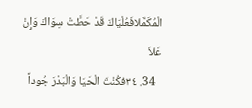الْمُكَمَّلافَعُلْيَاكَ قَدْ حَطَّتْ سِوَاكَ وَإِنْ عَلاَ
  34. ٣٤فكُنْتَ الْحَيَا وَالْبَدْرَ جُوداً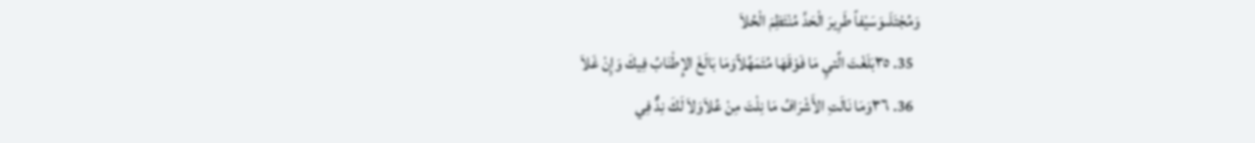وَمُجْتَلَىوَسَيْفاً طَرِيرَ الْحَدِّ مُنْتَظِمَ الْحُلاَ
  35. ٣٥بَلَغْتَ الَّتيِ مَا فَوْقَهَا مُتَمَهِّلاًوَمَا بَالَغَ الإِطْنَابُ فِيكَ وَإِنْ غَلاَ
  36. ٣٦وَمَا نَالَتِ الأَشْرَافُ مَا نِلْتَ مِنْ عُلاَوَلاَ لَكَ نِدٌّ فِي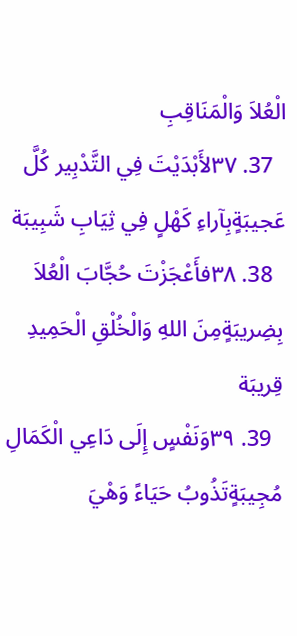الْعُلاَ وَالْمَنَاقِبِ
  37. ٣٧لأَبْدَيْتَ فِي التَّدْبِير كُلَّ عَجيبَةٍبِآراءِ كَهْلٍ فِي ثِيَابِ شَبِيبَة
  38. ٣٨فأَعْجَزْتَ حُجَّابَ الْعُلاَ بِضِريبَةٍمِنَ اللهِ وَالْخُلْقِ الْحَمِيدِ قِريبَة
  39. ٣٩وَنَفْسٍ إِلَى دَاعِي الْكَمَالِ مُجِيبَةٍتَذُوبُ حَيَاءً وَهْيَ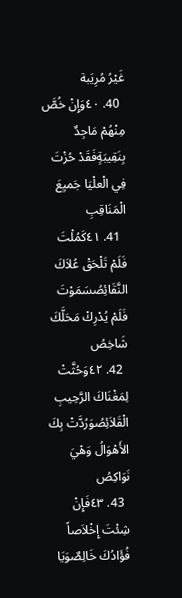غَيْرُ مُرِيَبة
  40. ٤٠وَإِنْ خُصَّ مِنْهُمْ مَاجِدٌ بِنَقِيبَةٍفَقَدْ حُزْتَ فِي الْعلْيَا جَميِعَ الْمَنَاقِبِ
  41. ٤١كَمُلْتَ فَلَمْ تَلْحَقْ عُلاَكَ النَّقَائِصُسَمَوْتَ فَلَمْ يُدْرِكْ مَحَلَّكَ شَاخِصُ
  42. ٤٢وَحُثَّتْ لِمَغْنَاكَ الرَّحِيبِ الْقَلاَئِصُوَرُدَّتْ بِكَ الأَهْوَالُ وَهْيَ نَوَاكِصُ
  43. ٤٣فَإِنْ شِئْتَ إِخْلاَصاً فُؤَادُكَ خَالِصٌوَيَا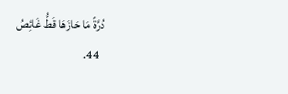دُرَّةً مَا حَازَهَا قَطُّ غَائِصُ
  44.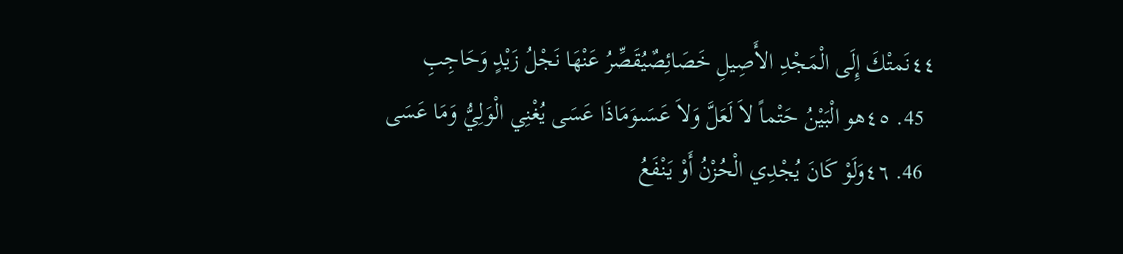٤٤نَمتْكَ إِلَى الْمَجْدِ الأَصِيلِ خَصَائِصٌيُقَصِّرُ عَنْهَا نَجْلُ زَيْدٍ وَحَاجِبِ
  45. ٤٥هو الْبَيْنُ حَتْماً لاَ لَعَلَّ وَلاَ عَسَىوَمَاذَا عَسَى يُغْنِي الْوَلِيُّ وَمَا عَسَى
  46. ٤٦وَلَوْ كَانَ يُجْدِي الْحُزْنُ أَوْ يَنْفَعُ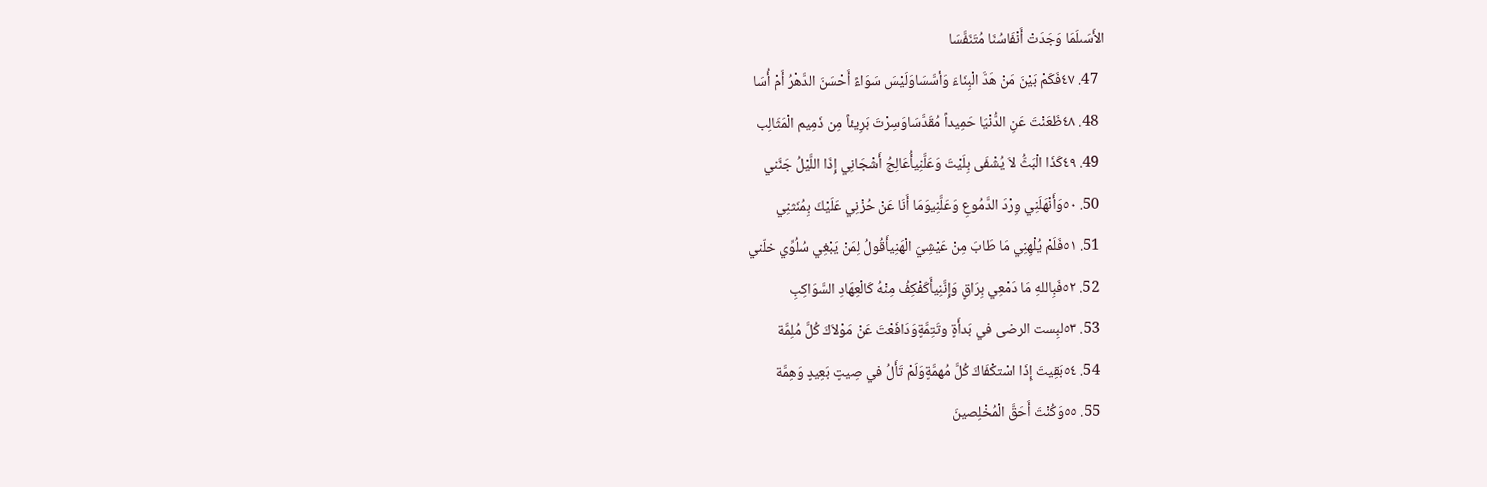الأَسَىلَمَا وَجَدَتْ أَنْفَاسُنَا مُتَنَفَّسَا
  47. ٤٧فَكَمْ بَيْنَ مَنْ هَدَّ الْبِنَاءَ وَأسَّسَاوَلَيْسَ سَوَاءً أَحْسَنَ الدَّهْرُ أَمْ أُسَا
  48. ٤٨ظَعَنْتَ عَنِ الدُّنْيَا حَمِيداً مُقَدَّسَاوَسِرْتَ بَرِيئاً مِن ذَمِيم الْمَثَالِب
  49. ٤٩كَذَا الْبَثُّ لاَ يُشْفَى بِلَيْتَ وَعَلَّنِيأُعَالِجُ أَشْجَانِي إِذَا اللَّيْلُ جَنَّني
  50. ٥٠وَأَنْهَلَنِي وِرْدَ الدَّمُوعِ وَعَلَّنِيوَمَا أَنَا عَنْ حُزْنِي عَلَيْكَ بِمُنَثنِي
  51. ٥١فَلَمْ يُلْهِنِي مَا طَابَ مِنْ عَيْشِيَ الْهَنِيأَقُولُ لِمَنْ يَبْغِي سُلُوِّي خلّني
  52. ٥٢فَبِاللهِ مَا دَمْعِي بِرَاقٍ وَإِنَّنِيأَكَفْكِفُ مِنْهُ كَالْعِهَادِ السَّوَاكِبِ
  53. ٥٣لبِست الرضى في بَدأَةٍ وتَتِمَّةٍوَدَافَعْتَ عَنْ مَوْلاَكَ كُلَّ مُلِمَّة
  54. ٥٤بَقِيتَ إِذَا اسْتكْفَاكَ كُلَّ مُهمَّةٍوَلَمْ تَأَلُ في صِيتٍ بَعِيدٍ وَهِمَّة
  55. ٥٥وَكُنْتَ أَحَقَّ الْمُخْلِصينَ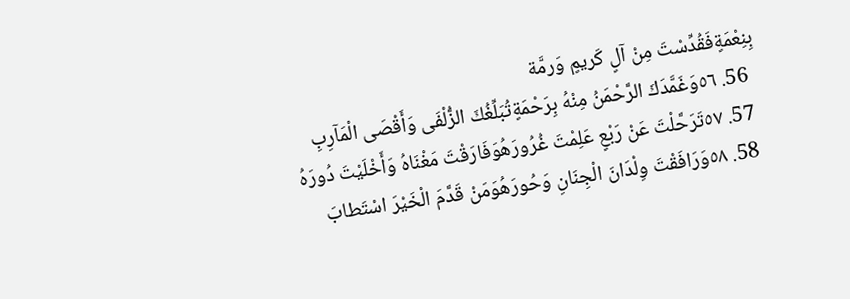بِنِعْمَةٍفَقُدِّسْتَ مِنْ آلٍ كَريمٍ وَرمَّة
  56. ٥٦وَغَمَّدَكَ الرَّحْمَنُ مِنْهُ بِرَحْمَةٍتُبَلِّغُكَ الزُّلْفَى وَأَقْصَى الْمَآرِبِ
  57. ٥٧تَرَحَّلْتَ عَنْ رَبْعٍ عَلِمْتَ غُرُورَهُوَفَارَقْتَ مَغْنَاهُ وَأَخْلَيْتَ دُورَهُ
  58. ٥٨وَرَافَقْتَ وِلْدَانَ الْجِنَانِ وَحُورَهُوَمَنْ قَدَّمَ الْخَيْرَ اسْتَطابَ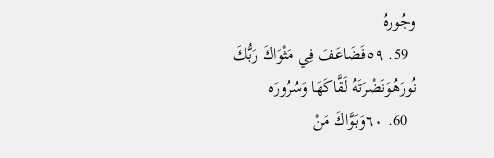وجُورهُ
  59. ٥٩فَضَاعَفَ فِي مَثْوَاكَ رَبُّكَ نُورَهُوَنَضْرَتَهُ لَقَّاكَهَا وَسُرُورَه
  60. ٦٠وَبَوَّاكَ مَنْ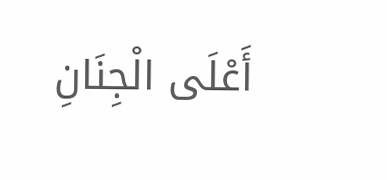أَعْلَى الْجِنَانِ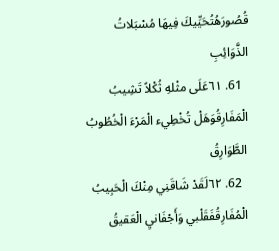قُصُورَهُتُحَيِّيكَ فِيهَا مُسْبَلاتُ الذَّوَائِبِ
  61. ٦١عَلَى مثْلهِ ثُكْلاً تَشِيبُ الْمَفَارِقُوَهَلْ تُخْطِيء الْمَرْءَ الْخُطُوبُ الطَّوَارِقُ
  62. ٦٢لَقَدْ شَاقَنِي مِنْكَ الْحَبِيبُ الْمُفَارِقُفَقَلْبي وَأَجْفَانيِ الْعَقيقُ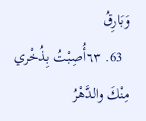وَبَارِقُ
  63. ٦٣أُصِبْتُ بِذُخْري مِنْكَ والدَّهْرُ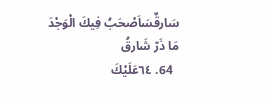سَارقٌسَاَصْحَبُ فِيكَ الْوَجْدَ مَا ذَرّ شَارقُ
  64. ٦٤عَلَيْكَ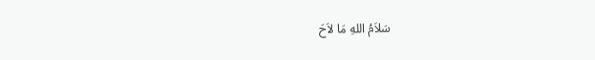سَلاَمُ اللهِ مَا لاَحَ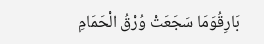بَارِقُوَمَا سَجَعَتْ وُرْقُ الْحَمَامِ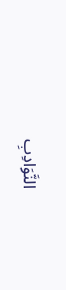النَّوَادِبِ